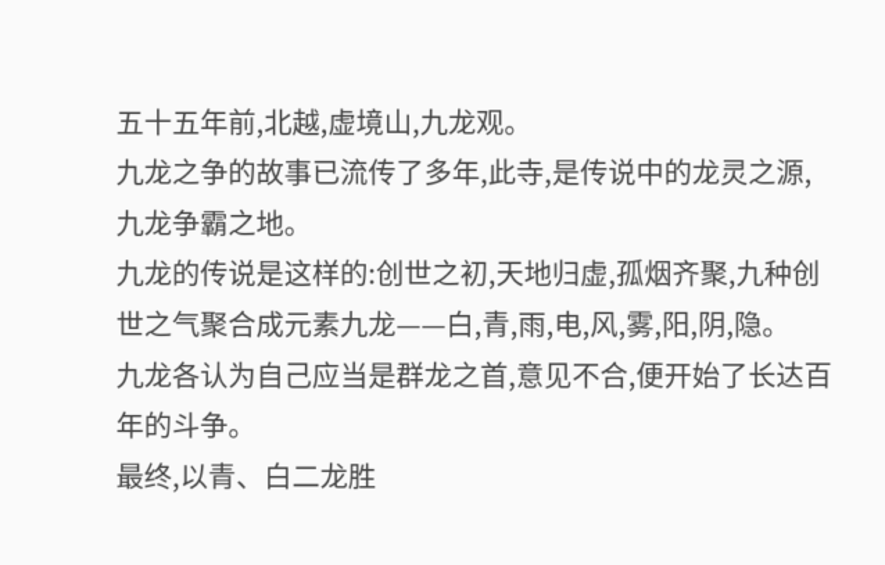五十五年前,北越,虚境山,九龙观。
九龙之争的故事已流传了多年,此寺,是传说中的龙灵之源,九龙争霸之地。
九龙的传说是这样的:创世之初,天地归虚,孤烟齐聚,九种创世之气聚合成元素九龙——白,青,雨,电,风,雾,阳,阴,隐。
九龙各认为自己应当是群龙之首,意见不合,便开始了长达百年的斗争。
最终,以青、白二龙胜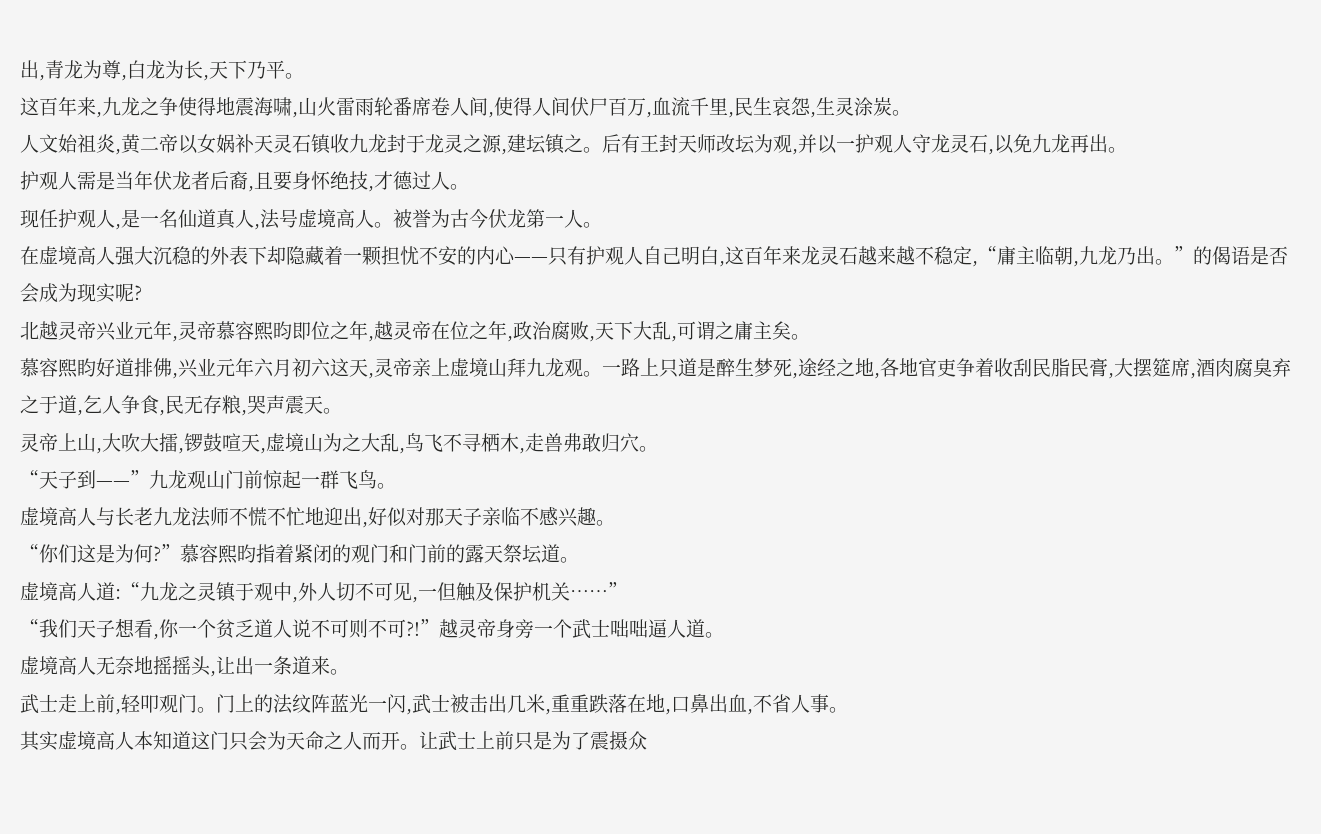出,青龙为尊,白龙为长,天下乃平。
这百年来,九龙之争使得地震海啸,山火雷雨轮番席卷人间,使得人间伏尸百万,血流千里,民生哀怨,生灵涂炭。
人文始祖炎,黄二帝以女娲补天灵石镇收九龙封于龙灵之源,建坛镇之。后有王封天师改坛为观,并以一护观人守龙灵石,以免九龙再出。
护观人需是当年伏龙者后裔,且要身怀绝技,才德过人。
现任护观人,是一名仙道真人,法号虚境高人。被誉为古今伏龙第一人。
在虚境高人强大沉稳的外表下却隐藏着一颗担忧不安的内心——只有护观人自己明白,这百年来龙灵石越来越不稳定,“庸主临朝,九龙乃出。”的偈语是否会成为现实呢?
北越灵帝兴业元年,灵帝慕容熙昀即位之年,越灵帝在位之年,政治腐败,天下大乱,可谓之庸主矣。
慕容熙盷好道排佛,兴业元年六月初六这天,灵帝亲上虚境山拜九龙观。一路上只道是醉生梦死,途经之地,各地官吏争着收刮民脂民膏,大摆筵席,酒肉腐臭弃之于道,乞人争食,民无存粮,哭声震天。
灵帝上山,大吹大擂,锣鼓喧天,虚境山为之大乱,鸟飞不寻栖木,走兽弗敢归穴。
“天子到——”九龙观山门前惊起一群飞鸟。
虚境高人与长老九龙法师不慌不忙地迎出,好似对那天子亲临不感兴趣。
“你们这是为何?”慕容熙昀指着紧闭的观门和门前的露天祭坛道。
虚境高人道:“九龙之灵镇于观中,外人切不可见,一但触及保护机关……”
“我们天子想看,你一个贫乏道人说不可则不可?!”越灵帝身旁一个武士咄咄逼人道。
虚境高人无奈地摇摇头,让出一条道来。
武士走上前,轻叩观门。门上的法纹阵蓝光一闪,武士被击出几米,重重跌落在地,口鼻出血,不省人事。
其实虚境高人本知道这门只会为天命之人而开。让武士上前只是为了震摄众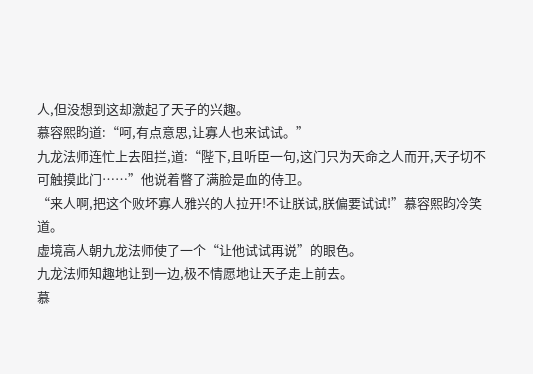人,但没想到这却激起了天子的兴趣。
慕容熙盷道:“呵,有点意思,让寡人也来试试。”
九龙法师连忙上去阻拦,道:“陛下,且听臣一句,这门只为天命之人而开,天子切不可触摸此门……”他说着瞥了满脸是血的侍卫。
“来人啊,把这个败坏寡人雅兴的人拉开!不让朕试,朕偏要试试!”慕容熙盷冷笑道。
虚境高人朝九龙法师使了一个“让他试试再说”的眼色。
九龙法师知趣地让到一边,极不情愿地让天子走上前去。
慕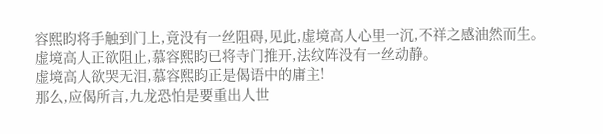容熙盷将手触到门上,竟没有一丝阻碍,见此,虚境高人心里一沉,不祥之感油然而生。
虚境高人正欲阻止,慕容熙盷已将寺门推开,法纹阵没有一丝动静。
虚境高人欲哭无泪,慕容熙盷正是偈语中的庸主!
那么,应偈所言,九龙恐怕是要重出人世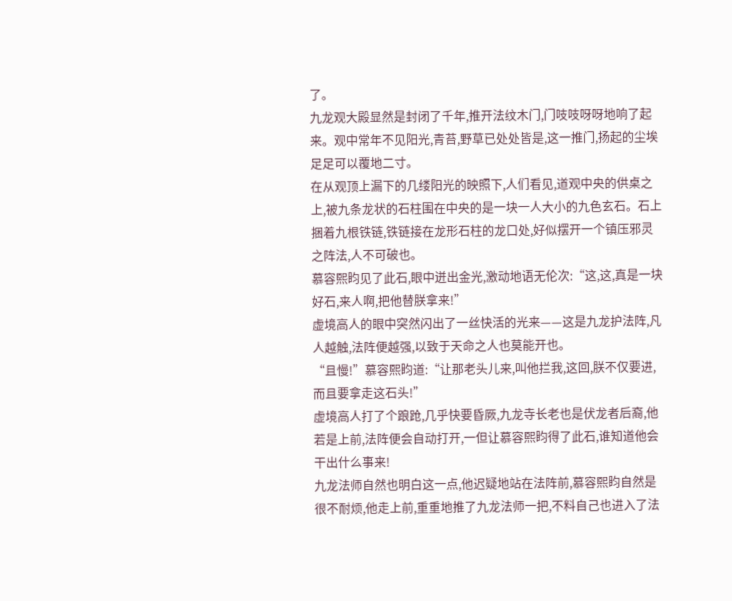了。
九龙观大殿显然是封闭了千年,推开法纹木门,门吱吱呀呀地响了起来。观中常年不见阳光,青苔,野草已处处皆是,这一推门,扬起的尘埃足足可以覆地二寸。
在从观顶上漏下的几缕阳光的映照下,人们看见,道观中央的供桌之上,被九条龙状的石柱围在中央的是一块一人大小的九色玄石。石上捆着九根铁链,铁链接在龙形石柱的龙口处,好似摆开一个镇压邪灵之阵法,人不可破也。
慕容熙盷见了此石,眼中迸出金光,激动地语无伦次:“这,这,真是一块好石,来人啊,把他替朕拿来!”
虚境高人的眼中突然闪出了一丝快活的光来——这是九龙护法阵,凡人越触,法阵便越强,以致于天命之人也莫能开也。
“且慢!”慕容熙盷道:“让那老头儿来,叫他拦我,这回,朕不仅要进,而且要拿走这石头!”
虚境高人打了个踉跄,几乎快要昏厥,九龙寺长老也是伏龙者后裔,他若是上前,法阵便会自动打开,一但让慕容熙盷得了此石,谁知道他会干出什么事来!
九龙法师自然也明白这一点,他迟疑地站在法阵前,慕容熙盷自然是很不耐烦,他走上前,重重地推了九龙法师一把,不料自己也进入了法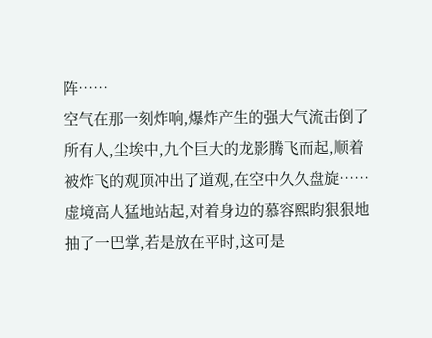阵……
空气在那一刻炸响,爆炸产生的强大气流击倒了所有人,尘埃中,九个巨大的龙影腾飞而起,顺着被炸飞的观顶冲出了道观,在空中久久盘旋……
虚境高人猛地站起,对着身边的慕容熙盷狠狠地抽了一巴掌,若是放在平时,这可是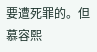要遭死罪的。但慕容熙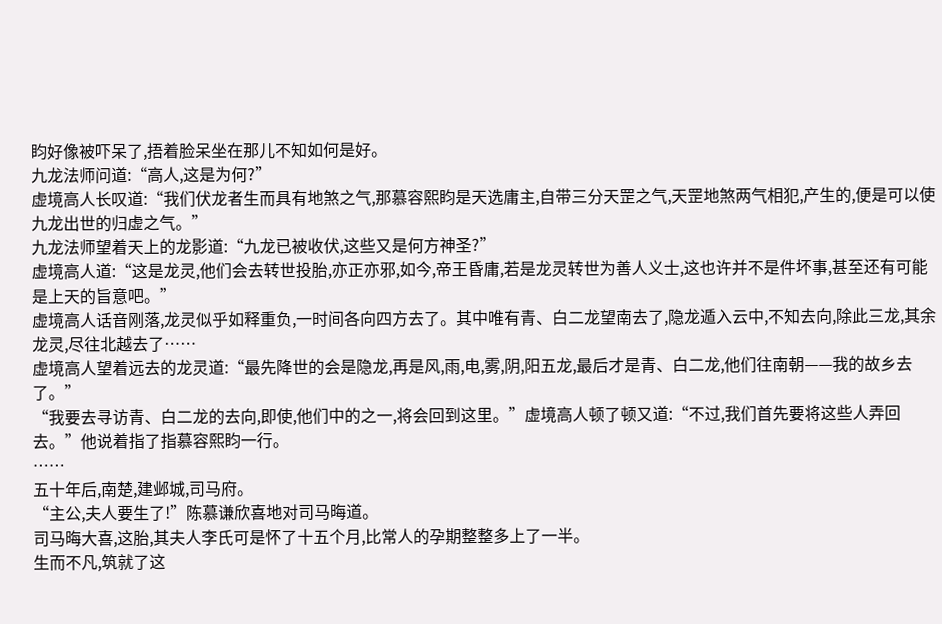盷好像被吓呆了,捂着脸呆坐在那儿不知如何是好。
九龙法师问道:“高人,这是为何?”
虚境高人长叹道:“我们伏龙者生而具有地煞之气,那慕容熙盷是天选庸主,自带三分天罡之气,天罡地煞两气相犯,产生的,便是可以使九龙出世的归虚之气。”
九龙法师望着天上的龙影道:“九龙已被收伏,这些又是何方神圣?”
虚境高人道:“这是龙灵,他们会去转世投胎,亦正亦邪,如今,帝王昏庸,若是龙灵转世为善人义士,这也许并不是件坏事,甚至还有可能是上天的旨意吧。”
虚境高人话音刚落,龙灵似乎如释重负,一时间各向四方去了。其中唯有青、白二龙望南去了,隐龙遁入云中,不知去向,除此三龙,其余龙灵,尽往北越去了……
虚境高人望着远去的龙灵道:“最先降世的会是隐龙,再是风,雨,电,雾,阴,阳五龙,最后才是青、白二龙,他们往南朝——我的故乡去了。”
“我要去寻访青、白二龙的去向,即使,他们中的之一,将会回到这里。”虚境高人顿了顿又道:“不过,我们首先要将这些人弄回去。”他说着指了指慕容熙盷一行。
……
五十年后,南楚,建邺城,司马府。
“主公,夫人要生了!”陈慕谦欣喜地对司马晦道。
司马晦大喜,这胎,其夫人李氏可是怀了十五个月,比常人的孕期整整多上了一半。
生而不凡,筑就了这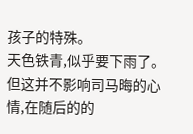孩子的特殊。
天色铁青,似乎要下雨了。
但这并不影响司马晦的心情,在随后的的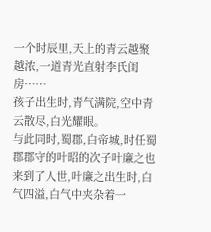一个时辰里,天上的青云越聚越浓,一道青光直射李氏闺房……
孩子出生时,青气满院,空中青云散尽,白光耀眼。
与此同时,蜀郡,白帝城,时任蜀郡郡守的叶昭的次子叶廉之也来到了人世,叶廉之出生时,白气四溢,白气中夹杂着一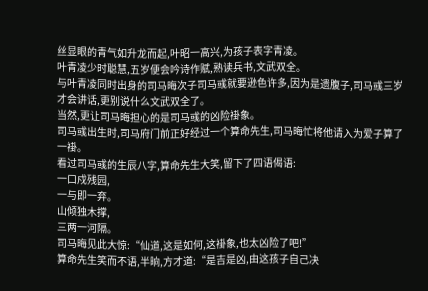丝显眼的青气如升龙而起,叶昭一高兴,为孩子表字青凌。
叶青凌少时聪慧,五岁便会吟诗作赋,熟读兵书,文武双全。
与叶青凌同时出身的司马晦次子司马彧就要逊色许多,因为是遗腹子,司马彧三岁才会讲话,更别说什么文武双全了。
当然,更让司马晦担心的是司马彧的凶险褂象。
司马彧出生时,司马府门前正好经过一个算命先生,司马晦忙将他请入为爱子算了一褂。
看过司马彧的生辰八字,算命先生大笑,留下了四语偈语:
一口戍残园,
一与即一弃。
山倾独木撑,
三两一河隔。
司马晦见此大惊:“仙道,这是如何,这褂象,也太凶险了吧!”
算命先生笑而不语,半晌,方才道:“是吉是凶,由这孩子自己决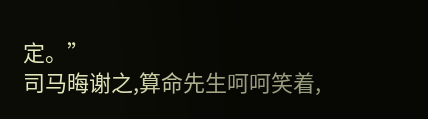定。”
司马晦谢之,算命先生呵呵笑着,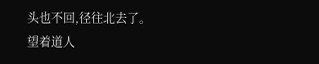头也不回,径往北去了。
望着道人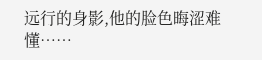远行的身影,他的脸色晦涩难懂……